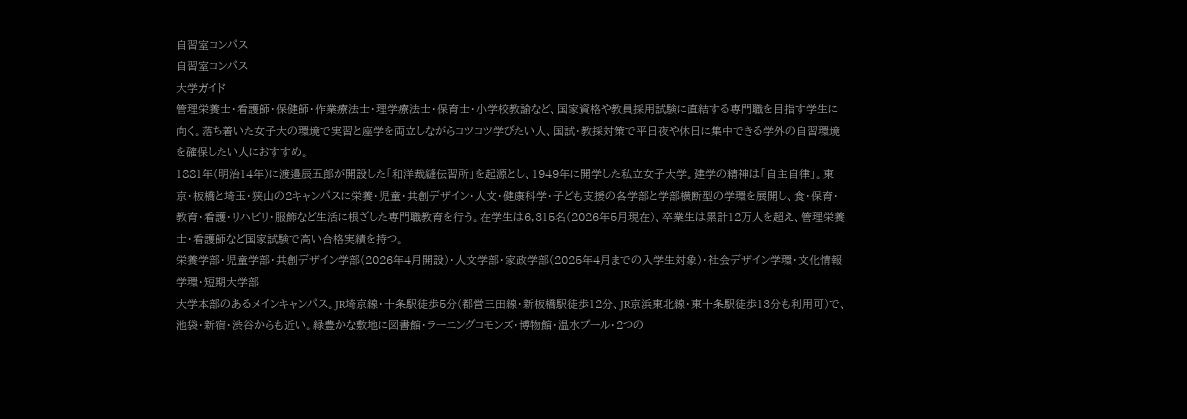自習室コンパス
自習室コンパス
大学ガイド
管理栄養士・看護師・保健師・作業療法士・理学療法士・保育士・小学校教諭など、国家資格や教員採用試験に直結する専門職を目指す学生に向く。落ち着いた女子大の環境で実習と座学を両立しながらコツコツ学びたい人、国試・教採対策で平日夜や休日に集中できる学外の自習環境を確保したい人におすすめ。
1881年(明治14年)に渡邉辰五郎が開設した「和洋裁縫伝習所」を起源とし、1949年に開学した私立女子大学。建学の精神は「自主自律」。東京・板橋と埼玉・狭山の2キャンパスに栄養・児童・共創デザイン・人文・健康科学・子ども支援の各学部と学部横断型の学環を展開し、食・保育・教育・看護・リハビリ・服飾など生活に根ざした専門職教育を行う。在学生は6,315名(2026年5月現在)、卒業生は累計12万人を超え、管理栄養士・看護師など国家試験で高い合格実績を持つ。
栄養学部・児童学部・共創デザイン学部(2026年4月開設)・人文学部・家政学部(2025年4月までの入学生対象)・社会デザイン学環・文化情報学環・短期大学部
大学本部のあるメインキャンパス。JR埼京線・十条駅徒歩5分(都営三田線・新板橋駅徒歩12分、JR京浜東北線・東十条駅徒歩13分も利用可)で、池袋・新宿・渋谷からも近い。緑豊かな敷地に図書館・ラーニングコモンズ・博物館・温水プール・2つの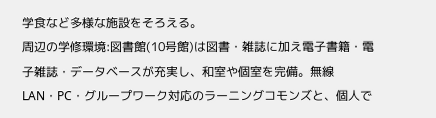学食など多様な施設をそろえる。
周辺の学修環境:図書館(10号館)は図書・雑誌に加え電子書籍・電子雑誌・データベースが充実し、和室や個室を完備。無線LAN・PC・グループワーク対応のラーニングコモンズと、個人で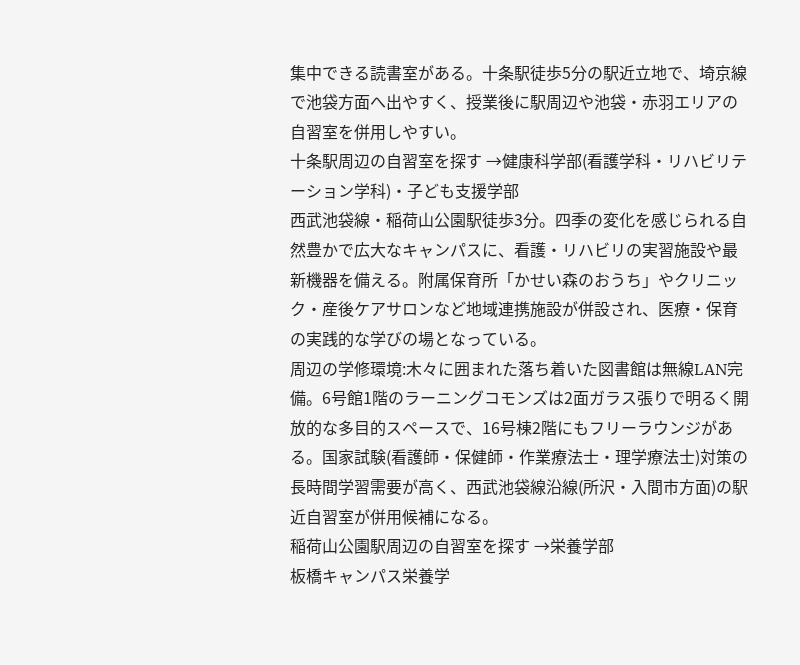集中できる読書室がある。十条駅徒歩5分の駅近立地で、埼京線で池袋方面へ出やすく、授業後に駅周辺や池袋・赤羽エリアの自習室を併用しやすい。
十条駅周辺の自習室を探す →健康科学部(看護学科・リハビリテーション学科)・子ども支援学部
西武池袋線・稲荷山公園駅徒歩3分。四季の変化を感じられる自然豊かで広大なキャンパスに、看護・リハビリの実習施設や最新機器を備える。附属保育所「かせい森のおうち」やクリニック・産後ケアサロンなど地域連携施設が併設され、医療・保育の実践的な学びの場となっている。
周辺の学修環境:木々に囲まれた落ち着いた図書館は無線LAN完備。6号館1階のラーニングコモンズは2面ガラス張りで明るく開放的な多目的スペースで、16号棟2階にもフリーラウンジがある。国家試験(看護師・保健師・作業療法士・理学療法士)対策の長時間学習需要が高く、西武池袋線沿線(所沢・入間市方面)の駅近自習室が併用候補になる。
稲荷山公園駅周辺の自習室を探す →栄養学部
板橋キャンパス栄養学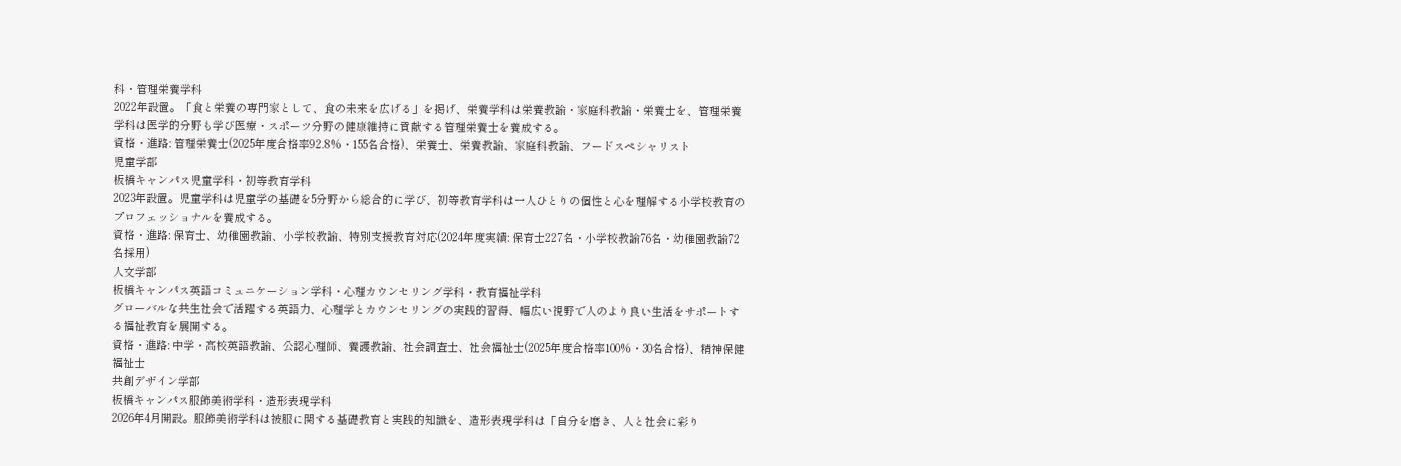科・管理栄養学科
2022年設置。「食と栄養の専門家として、食の未来を広げる」を掲げ、栄養学科は栄養教諭・家庭科教諭・栄養士を、管理栄養学科は医学的分野も学び医療・スポーツ分野の健康維持に貢献する管理栄養士を養成する。
資格・進路: 管理栄養士(2025年度合格率92.8%・155名合格)、栄養士、栄養教諭、家庭科教諭、フードスペシャリスト
児童学部
板橋キャンパス児童学科・初等教育学科
2023年設置。児童学科は児童学の基礎を5分野から総合的に学び、初等教育学科は一人ひとりの個性と心を理解する小学校教育のプロフェッショナルを養成する。
資格・進路: 保育士、幼稚園教諭、小学校教諭、特別支援教育対応(2024年度実績: 保育士227名・小学校教諭76名・幼稚園教諭72名採用)
人文学部
板橋キャンパス英語コミュニケーション学科・心理カウンセリング学科・教育福祉学科
グローバルな共生社会で活躍する英語力、心理学とカウンセリングの実践的習得、幅広い視野で人のより良い生活をサポートする福祉教育を展開する。
資格・進路: 中学・高校英語教諭、公認心理師、養護教諭、社会調査士、社会福祉士(2025年度合格率100%・30名合格)、精神保健福祉士
共創デザイン学部
板橋キャンパス服飾美術学科・造形表現学科
2026年4月開設。服飾美術学科は被服に関する基礎教育と実践的知識を、造形表現学科は「自分を磨き、人と社会に彩り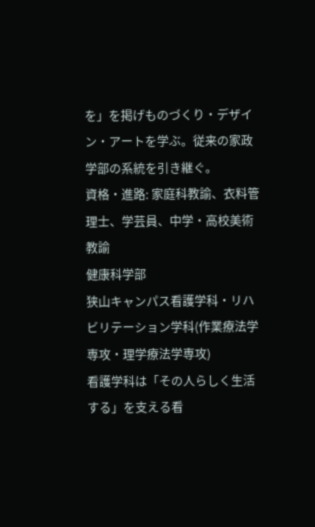を」を掲げものづくり・デザイン・アートを学ぶ。従来の家政学部の系統を引き継ぐ。
資格・進路: 家庭科教諭、衣料管理士、学芸員、中学・高校美術教諭
健康科学部
狭山キャンパス看護学科・リハビリテーション学科(作業療法学専攻・理学療法学専攻)
看護学科は「その人らしく生活する」を支える看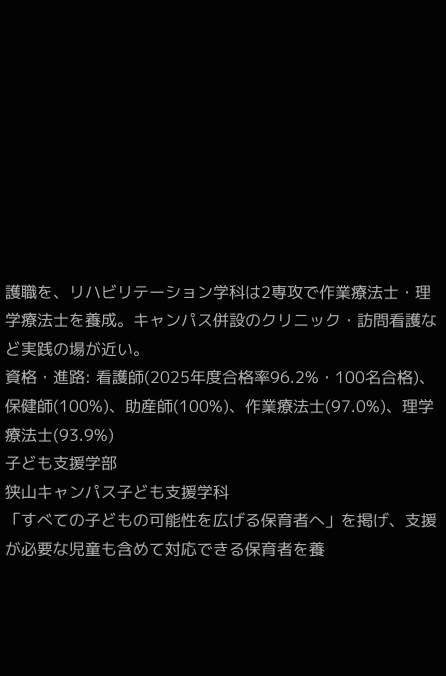護職を、リハビリテーション学科は2専攻で作業療法士・理学療法士を養成。キャンパス併設のクリニック・訪問看護など実践の場が近い。
資格・進路: 看護師(2025年度合格率96.2%・100名合格)、保健師(100%)、助産師(100%)、作業療法士(97.0%)、理学療法士(93.9%)
子ども支援学部
狭山キャンパス子ども支援学科
「すべての子どもの可能性を広げる保育者へ」を掲げ、支援が必要な児童も含めて対応できる保育者を養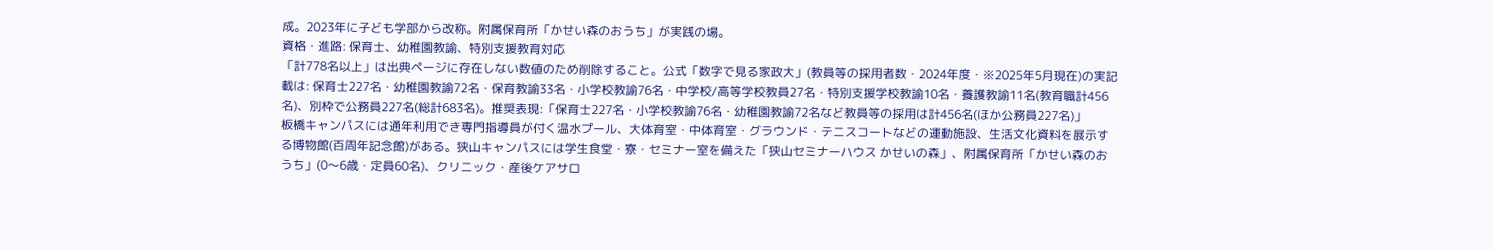成。2023年に子ども学部から改称。附属保育所「かせい森のおうち」が実践の場。
資格・進路: 保育士、幼稚園教諭、特別支援教育対応
「計778名以上」は出典ページに存在しない数値のため削除すること。公式「数字で見る家政大」(教員等の採用者数・2024年度・※2025年5月現在)の実記載は: 保育士227名・幼稚園教諭72名・保育教諭33名・小学校教諭76名・中学校/高等学校教員27名・特別支援学校教諭10名・養護教諭11名(教育職計456名)、別枠で公務員227名(総計683名)。推奨表現:「保育士227名・小学校教諭76名・幼稚園教諭72名など教員等の採用は計456名(ほか公務員227名)」
板橋キャンパスには通年利用でき専門指導員が付く温水プール、大体育室・中体育室・グラウンド・テニスコートなどの運動施設、生活文化資料を展示する博物館(百周年記念館)がある。狭山キャンパスには学生食堂・寮・セミナー室を備えた「狭山セミナーハウス かせいの森」、附属保育所「かせい森のおうち」(0〜6歳・定員60名)、クリニック・産後ケアサロ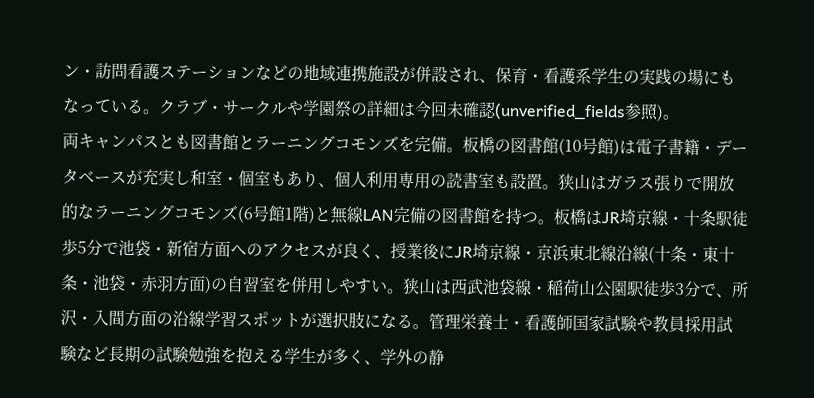ン・訪問看護ステーションなどの地域連携施設が併設され、保育・看護系学生の実践の場にもなっている。クラブ・サークルや学園祭の詳細は今回未確認(unverified_fields参照)。
両キャンパスとも図書館とラーニングコモンズを完備。板橋の図書館(10号館)は電子書籍・データベースが充実し和室・個室もあり、個人利用専用の読書室も設置。狭山はガラス張りで開放的なラーニングコモンズ(6号館1階)と無線LAN完備の図書館を持つ。板橋はJR埼京線・十条駅徒歩5分で池袋・新宿方面へのアクセスが良く、授業後にJR埼京線・京浜東北線沿線(十条・東十条・池袋・赤羽方面)の自習室を併用しやすい。狭山は西武池袋線・稲荷山公園駅徒歩3分で、所沢・入間方面の沿線学習スポットが選択肢になる。管理栄養士・看護師国家試験や教員採用試験など長期の試験勉強を抱える学生が多く、学外の静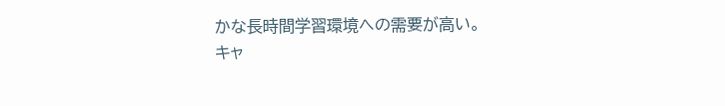かな長時間学習環境への需要が高い。
キャ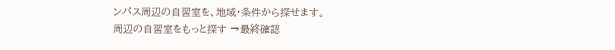ンパス周辺の自習室を、地域・条件から探せます。
周辺の自習室をもっと探す →最終確認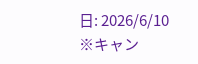日: 2026/6/10
※キャン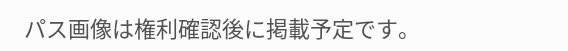パス画像は権利確認後に掲載予定です。